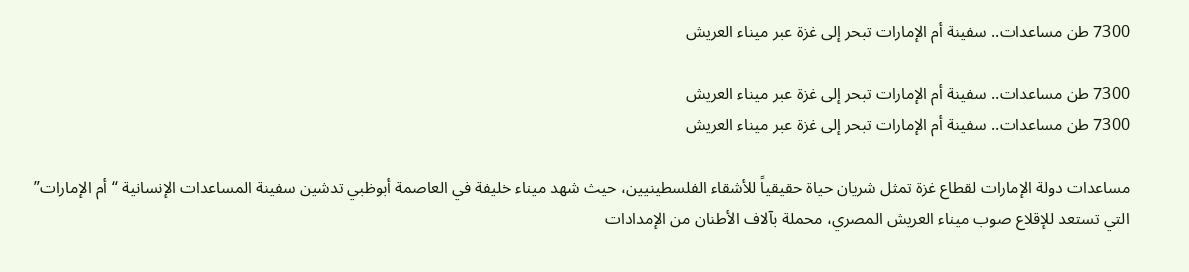7300 طن مساعدات.. سفينة أم الإمارات تبحر إلى غزة عبر ميناء العريش

7300 طن مساعدات.. سفينة أم الإمارات تبحر إلى غزة عبر ميناء العريش
7300 طن مساعدات.. سفينة أم الإمارات تبحر إلى غزة عبر ميناء العريش

مساعدات دولة الإمارات لقطاع غزة تمثل شريان حياة حقيقياً للأشقاء الفلسطينيين، حيث شهد ميناء خليفة في العاصمة أبوظبي تدشين سفينة المساعدات الإنسانية “أم الإمارات” التي تستعد للإقلاع صوب ميناء العريش المصري، محملة بآلاف الأطنان من الإمدادات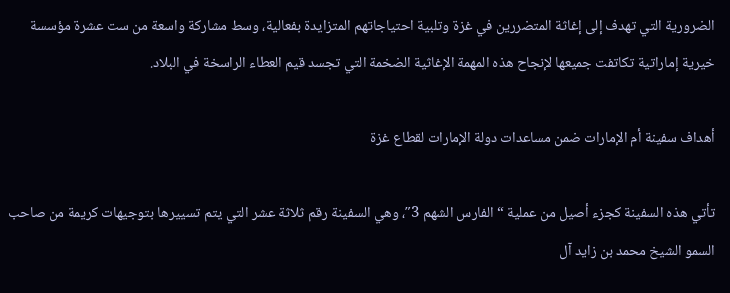الضرورية التي تهدف إلى إغاثة المتضررين في غزة وتلبية احتياجاتهم المتزايدة بفعالية، وسط مشاركة واسعة من ست عشرة مؤسسة خيرية إماراتية تكاتفت جميعها لإنجاح هذه المهمة الإغاثية الضخمة التي تجسد قيم العطاء الراسخة في البلاد.

أهداف سفينة أم الإمارات ضمن مساعدات دولة الإمارات لقطاع غزة

تأتي هذه السفينة كجزء أصيل من عملية “الفارس الشهم 3″، وهي السفينة رقم ثلاثة عشر التي يتم تسييرها بتوجيهات كريمة من صاحب السمو الشيخ محمد بن زايد آل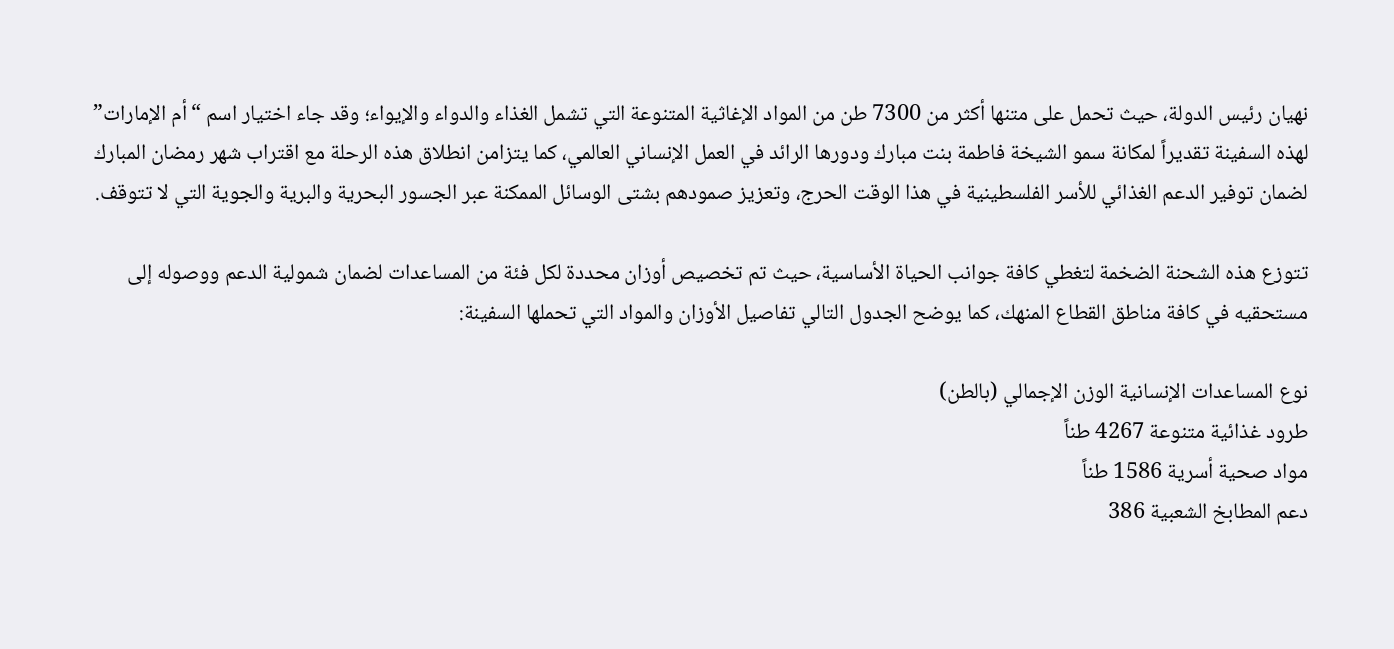نهيان رئيس الدولة، حيث تحمل على متنها أكثر من 7300 طن من المواد الإغاثية المتنوعة التي تشمل الغذاء والدواء والإيواء؛ وقد جاء اختيار اسم “أم الإمارات” لهذه السفينة تقديراً لمكانة سمو الشيخة فاطمة بنت مبارك ودورها الرائد في العمل الإنساني العالمي، كما يتزامن انطلاق هذه الرحلة مع اقتراب شهر رمضان المبارك لضمان توفير الدعم الغذائي للأسر الفلسطينية في هذا الوقت الحرج، وتعزيز صمودهم بشتى الوسائل الممكنة عبر الجسور البحرية والبرية والجوية التي لا تتوقف.

تتوزع هذه الشحنة الضخمة لتغطي كافة جوانب الحياة الأساسية، حيث تم تخصيص أوزان محددة لكل فئة من المساعدات لضمان شمولية الدعم ووصوله إلى مستحقيه في كافة مناطق القطاع المنهك، كما يوضح الجدول التالي تفاصيل الأوزان والمواد التي تحملها السفينة:

نوع المساعدات الإنسانية الوزن الإجمالي (بالطن)
طرود غذائية متنوعة 4267 طناً
مواد صحية أسرية 1586 طناً
دعم المطابخ الشعبية 386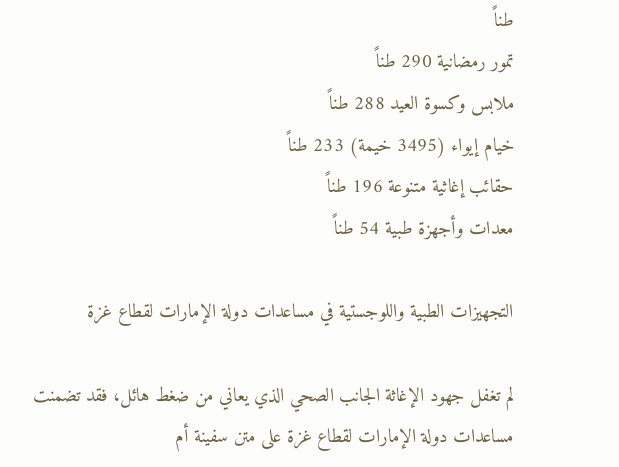طناً
تمور رمضانية 290 طناً
ملابس وكسوة العيد 288 طناً
خيام إيواء (3495 خيمة) 233 طناً
حقائب إغاثية متنوعة 196 طناً
معدات وأجهزة طبية 54 طناً

التجهيزات الطبية واللوجستية في مساعدات دولة الإمارات لقطاع غزة

لم تغفل جهود الإغاثة الجانب الصحي الذي يعاني من ضغط هائل، فقد تضمنت مساعدات دولة الإمارات لقطاع غزة على متن سفينة أم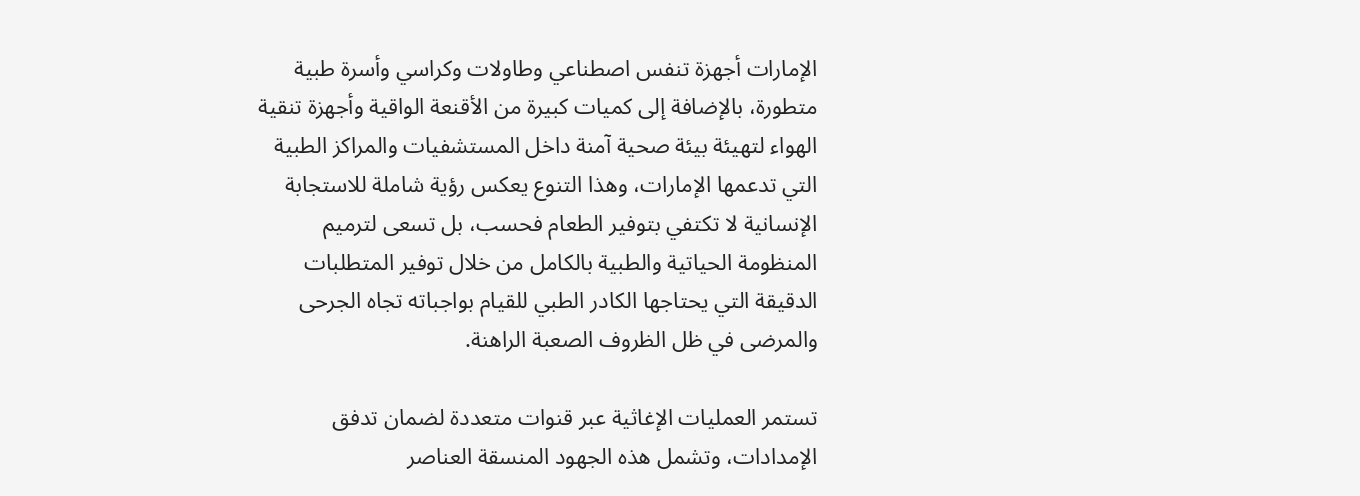الإمارات أجهزة تنفس اصطناعي وطاولات وكراسي وأسرة طبية متطورة، بالإضافة إلى كميات كبيرة من الأقنعة الواقية وأجهزة تنقية الهواء لتهيئة بيئة صحية آمنة داخل المستشفيات والمراكز الطبية التي تدعمها الإمارات، وهذا التنوع يعكس رؤية شاملة للاستجابة الإنسانية لا تكتفي بتوفير الطعام فحسب، بل تسعى لترميم المنظومة الحياتية والطبية بالكامل من خلال توفير المتطلبات الدقيقة التي يحتاجها الكادر الطبي للقيام بواجباته تجاه الجرحى والمرضى في ظل الظروف الصعبة الراهنة.

تستمر العمليات الإغاثية عبر قنوات متعددة لضمان تدفق الإمدادات، وتشمل هذه الجهود المنسقة العناصر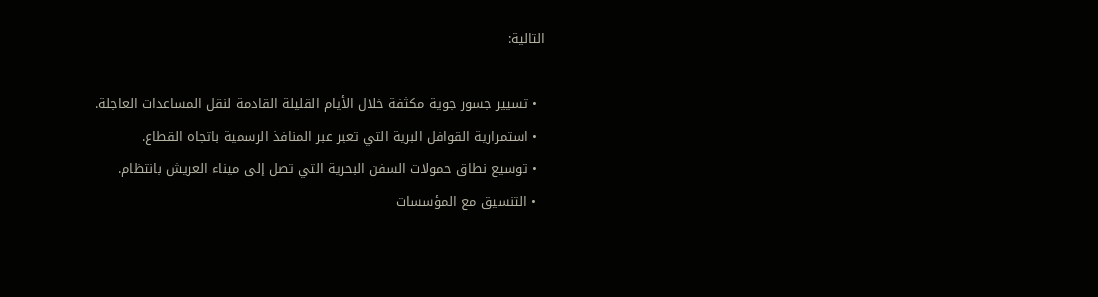التالية:

  • تسيير جسور جوية مكثفة خلال الأيام القليلة القادمة لنقل المساعدات العاجلة.
  • استمرارية القوافل البرية التي تعبر عبر المنافذ الرسمية باتجاه القطاع.
  • توسيع نطاق حمولات السفن البحرية التي تصل إلى ميناء العريش بانتظام.
  • التنسيق مع المؤسسات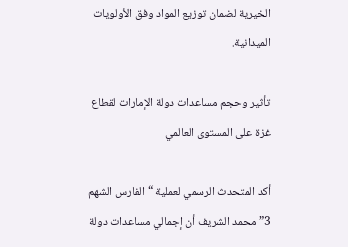الخيرية لضمان توزيع المواد وفق الأولويات الميدانية.

تأثير وحجم مساعدات دولة الإمارات لقطاع غزة على المستوى العالمي

أكد المتحدث الرسمي لعملية “الفارس الشهم 3” محمد الشريف أن إجمالي مساعدات دولة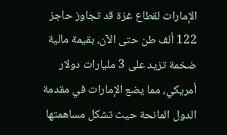الإمارات لقطاع غزة قد تجاوز حاجز 122 ألف طن حتى الآن، بقيمة مالية ضخمة تزيد على 3 مليارات دولار أمريكي، مما يضع الإمارات في مقدمة الدول المانحة حيث تشكل مساهمتها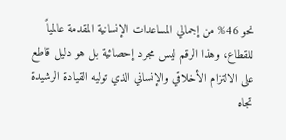نحو 46% من إجمالي المساعدات الإنسانية المقدمة عالمياً للقطاع، وهذا الرقم ليس مجرد إحصائية بل هو دليل قاطع على الالتزام الأخلاقي والإنساني الذي توليه القيادة الرشيدة تجاه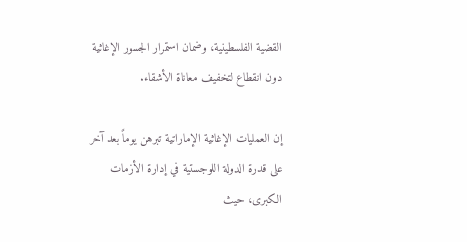القضية الفلسطينية، وضمان استمرار الجسور الإغاثية دون انقطاع لتخفيف معاناة الأشقاء.

إن العمليات الإغاثية الإماراتية تبرهن يوماً بعد آخر على قدرة الدولة اللوجستية في إدارة الأزمات الكبرى، حيث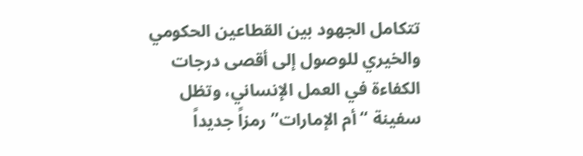تتكامل الجهود بين القطاعين الحكومي والخيري للوصول إلى أقصى درجات الكفاءة في العمل الإنساني، وتظل سفينة “أم الإمارات” رمزاً جديداً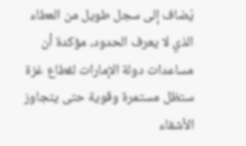يُضاف إلى سجل طويل من العطاء الذي لا يعرف الحدود، مؤكدة أن مساعدات دولة الإمارات لقطاع غزة ستظل مستمرة وقوية حتى يتجاوز الأشقاء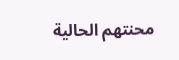محنتهم الحالية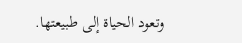وتعود الحياة إلى طبيعتها.